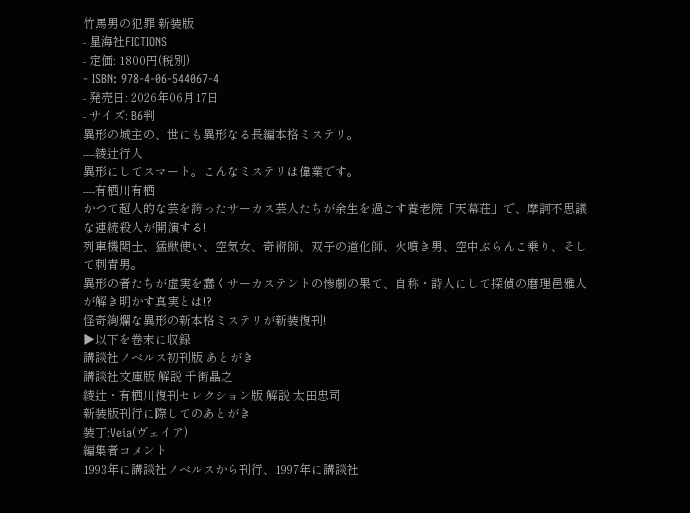竹馬男の犯罪 新装版
- 星海社FICTIONS
- 定価: 1800円(税別)
- ISBN: 978-4-06-544067-4
- 発売日: 2026年06月17日
- サイズ: B6判
異形の城主の、世にも異形なる長編本格ミステリ。
----綾辻行人
異形にしてスマート。こんなミステリは偉業です。
----有栖川有栖
かつて超人的な芸を誇ったサーカス芸人たちが余生を過ごす養老院「天幕荘」で、摩訶不思議な連続殺人が開演する!
列車機関士、猛獣使い、空気女、奇術師、双子の道化師、火噴き男、空中ぶらんこ乗り、そして刺青男。
異形の者たちが虚実を蠢くサーカステントの惨劇の果て、自称・詩人にして探偵の磨理邑雅人が解き明かす真実とは!?
怪奇絢爛な異形の新本格ミステリが新装復刊!
▶以下を巻末に収録
講談社ノベルス初刊版 あとがき
講談社文庫版 解説 千街晶之
綾辻・有栖川復刊セレクション版 解説 太田忠司
新装版刊行に際してのあとがき
装丁:Veia(ヴェイア)
編集者コメント
1993年に講談社ノベルスから刊行、1997年に講談社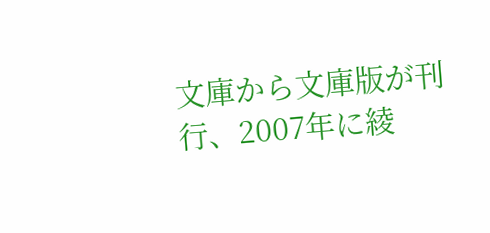文庫から文庫版が刊行、2007年に綾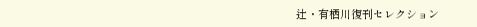辻・有栖川復刊セレクション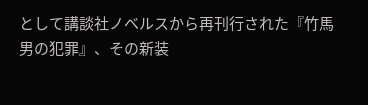として講談社ノベルスから再刊行された『竹馬男の犯罪』、その新装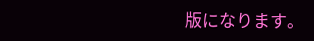版になります。